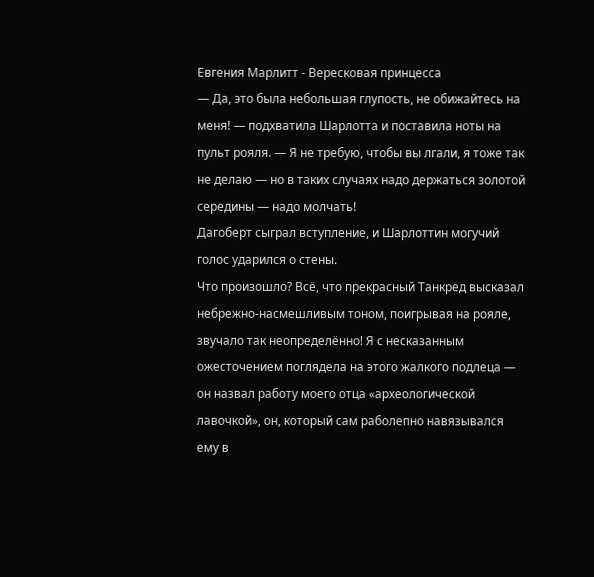Евгения Марлитт - Вересковая принцесса
— Да, это была небольшая глупость, не обижайтесь на меня! — подхватила Шарлотта и поставила ноты на пульт рояля. — Я не требую, чтобы вы лгали, я тоже так не делаю — но в таких случаях надо держаться золотой середины — надо молчать!
Дагоберт сыграл вступление, и Шарлоттин могучий голос ударился о стены.
Что произошло? Всё, что прекрасный Танкред высказал небрежно-насмешливым тоном, поигрывая на рояле, звучало так неопределённо! Я с несказанным ожесточением поглядела на этого жалкого подлеца — он назвал работу моего отца «археологической лавочкой», он, который сам раболепно навязывался ему в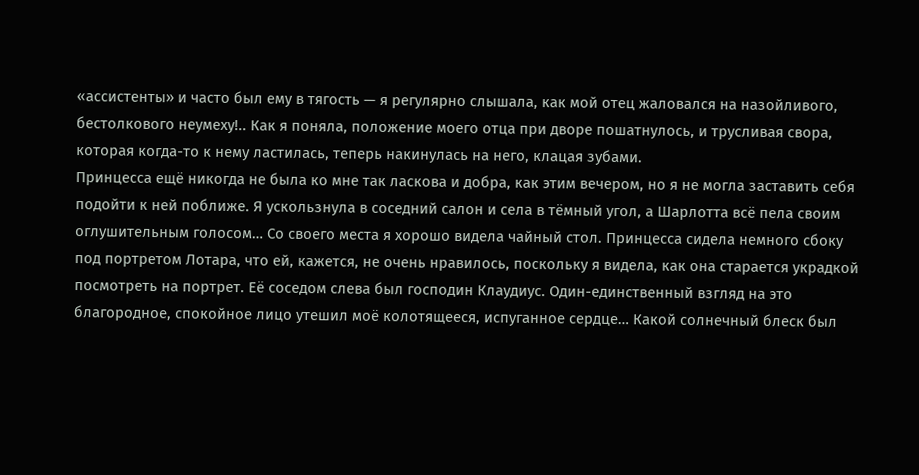«ассистенты» и часто был ему в тягость — я регулярно слышала, как мой отец жаловался на назойливого, бестолкового неумеху!.. Как я поняла, положение моего отца при дворе пошатнулось, и трусливая свора, которая когда-то к нему ластилась, теперь накинулась на него, клацая зубами.
Принцесса ещё никогда не была ко мне так ласкова и добра, как этим вечером, но я не могла заставить себя подойти к ней поближе. Я ускользнула в соседний салон и села в тёмный угол, а Шарлотта всё пела своим оглушительным голосом… Со своего места я хорошо видела чайный стол. Принцесса сидела немного сбоку под портретом Лотара, что ей, кажется, не очень нравилось, поскольку я видела, как она старается украдкой посмотреть на портрет. Её соседом слева был господин Клаудиус. Один-единственный взгляд на это благородное, спокойное лицо утешил моё колотящееся, испуганное сердце… Какой солнечный блеск был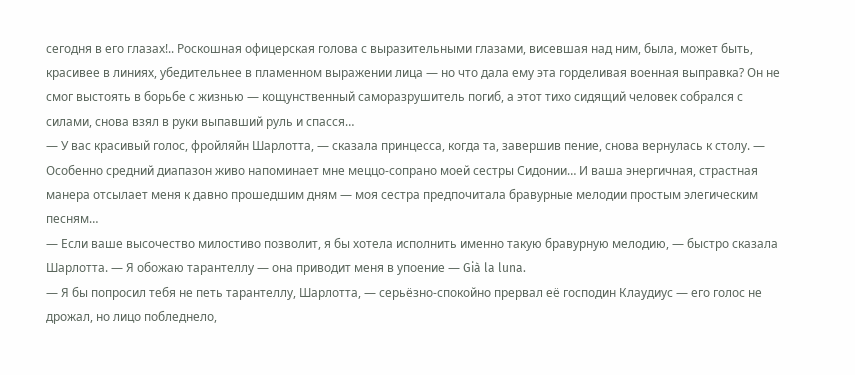сегодня в его глазах!.. Роскошная офицерская голова с выразительными глазами, висевшая над ним, была, может быть, красивее в линиях, убедительнее в пламенном выражении лица — но что дала ему эта горделивая военная выправка? Он не смог выстоять в борьбе с жизнью — кощунственный саморазрушитель погиб, а этот тихо сидящий человек собрался с силами, снова взял в руки выпавший руль и спасся…
— У вас красивый голос, фройляйн Шарлотта, — сказала принцесса, когда та, завершив пение, снова вернулась к столу. — Особенно средний диапазон живо напоминает мне меццо-сопрано моей сестры Сидонии… И ваша энергичная, страстная манера отсылает меня к давно прошедшим дням — моя сестра предпочитала бравурные мелодии простым элегическим песням…
— Если ваше высочество милостиво позволит, я бы хотела исполнить именно такую бравурную мелодию, — быстро сказала Шарлотта. — Я обожаю тарантеллу — она приводит меня в упоение — Già la luna.
— Я бы попросил тебя не петь тарантеллу, Шарлотта, — серьёзно-спокойно прервал её господин Клаудиус — его голос не дрожал, но лицо побледнело,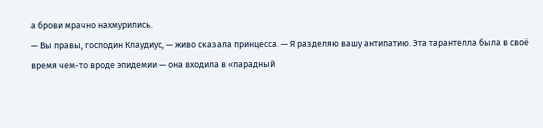а брови мрачно нахмурились.
— Вы правы, господин Клаудиус, — живо сказала принцесса. — Я разделяю вашу антипатию. Эта тарантелла была в своё время чем-то вроде эпидемии — она входила в «парадный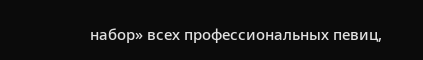набор» всех профессиональных певиц,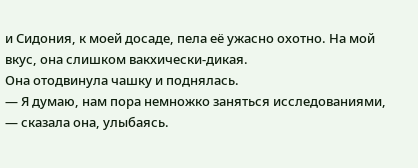и Сидония, к моей досаде, пела её ужасно охотно. На мой вкус, она слишком вакхически-дикая.
Она отодвинула чашку и поднялась.
— Я думаю, нам пора немножко заняться исследованиями, — сказала она, улыбаясь.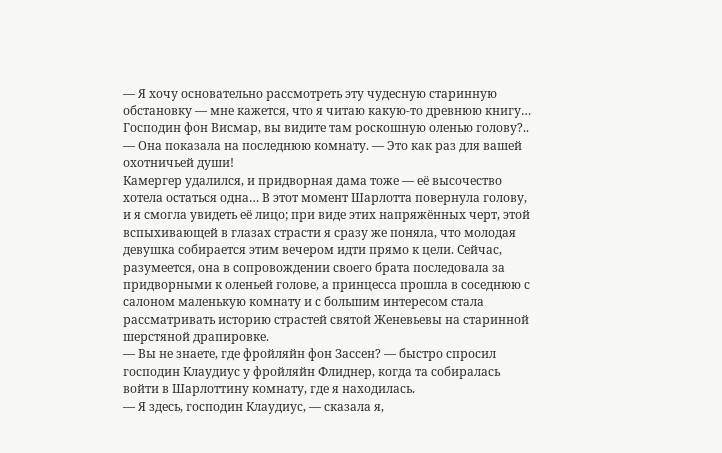— Я хочу основательно рассмотреть эту чудесную старинную обстановку — мне кажется, что я читаю какую-то древнюю книгу… Господин фон Висмар, вы видите там роскошную оленью голову?.. — Она показала на последнюю комнату. — Это как раз для вашей охотничьей души!
Камергер удалился, и придворная дама тоже — её высочество хотела остаться одна… В этот момент Шарлотта повернула голову, и я смогла увидеть её лицо; при виде этих напряжённых черт, этой вспыхивающей в глазах страсти я сразу же поняла, что молодая девушка собирается этим вечером идти прямо к цели. Сейчас, разумеется, она в сопровождении своего брата последовала за придворными к оленьей голове, а принцесса прошла в соседнюю с салоном маленькую комнату и с большим интересом стала рассматривать историю страстей святой Женевьевы на старинной шерстяной драпировке.
— Вы не знаете, где фройляйн фон Зассен? — быстро спросил господин Клаудиус у фройляйн Флиднер, когда та собиралась войти в Шарлоттину комнату, где я находилась.
— Я здесь, господин Клаудиус, — сказала я,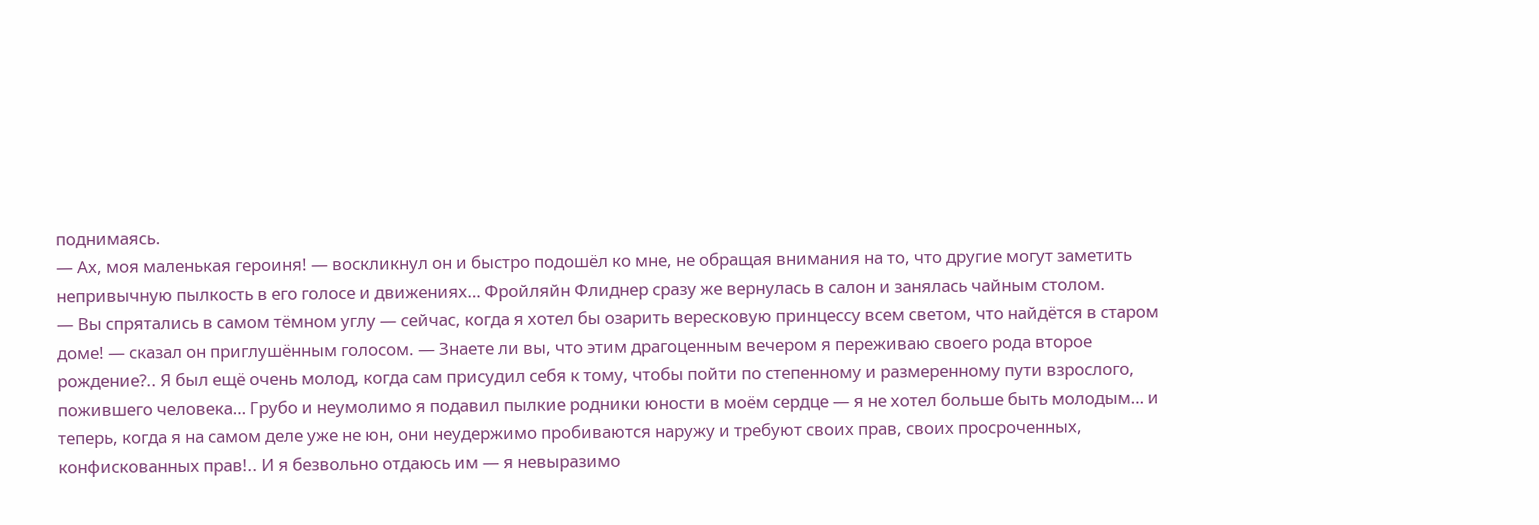поднимаясь.
— Ах, моя маленькая героиня! — воскликнул он и быстро подошёл ко мне, не обращая внимания на то, что другие могут заметить непривычную пылкость в его голосе и движениях… Фройляйн Флиднер сразу же вернулась в салон и занялась чайным столом.
— Вы спрятались в самом тёмном углу — сейчас, когда я хотел бы озарить вересковую принцессу всем светом, что найдётся в старом доме! — сказал он приглушённым голосом. — Знаете ли вы, что этим драгоценным вечером я переживаю своего рода второе рождение?.. Я был ещё очень молод, когда сам присудил себя к тому, чтобы пойти по степенному и размеренному пути взрослого, пожившего человека… Грубо и неумолимо я подавил пылкие родники юности в моём сердце — я не хотел больше быть молодым… и теперь, когда я на самом деле уже не юн, они неудержимо пробиваются наружу и требуют своих прав, своих просроченных, конфискованных прав!.. И я безвольно отдаюсь им — я невыразимо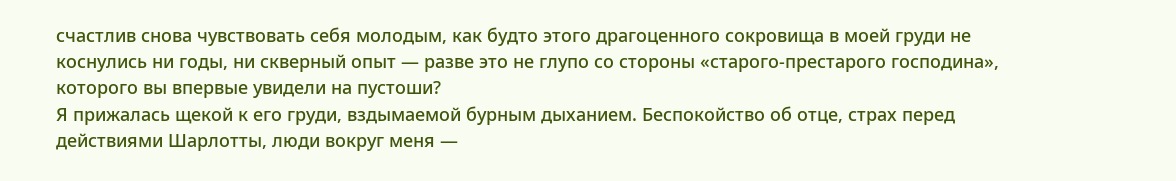счастлив снова чувствовать себя молодым, как будто этого драгоценного сокровища в моей груди не коснулись ни годы, ни скверный опыт — разве это не глупо со стороны «старого-престарого господина», которого вы впервые увидели на пустоши?
Я прижалась щекой к его груди, вздымаемой бурным дыханием. Беспокойство об отце, страх перед действиями Шарлотты, люди вокруг меня —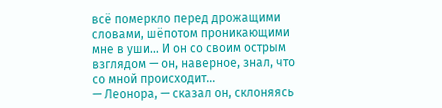всё померкло перед дрожащими словами, шёпотом проникающими мне в уши… И он со своим острым взглядом — он, наверное, знал, что со мной происходит…
— Леонора, — сказал он, склоняясь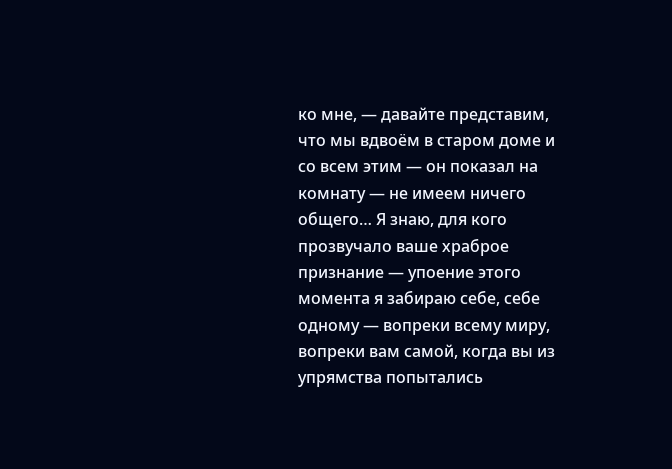ко мне, — давайте представим, что мы вдвоём в старом доме и со всем этим — он показал на комнату — не имеем ничего общего… Я знаю, для кого прозвучало ваше храброе признание — упоение этого момента я забираю себе, себе одному — вопреки всему миру, вопреки вам самой, когда вы из упрямства попытались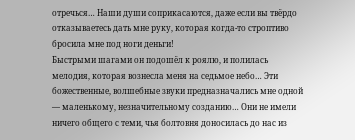отречься… Наши души соприкасаются, даже если вы твёрдо отказываетесь дать мне руку, которая когда-то строптиво бросила мне под ноги деньги!
Быстрыми шагами он подошёл к роялю, и полилась мелодия, которая вознесла меня на седьмое небо… Эти божественные, волшебные звуки предназначались мне одной — маленькому, незначительному созданию… Они не имели ничего общего с теми, чья болтовня доносилась до нас из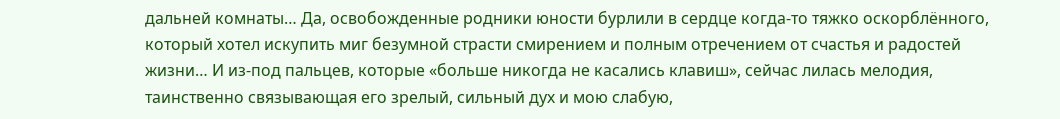дальней комнаты… Да, освобожденные родники юности бурлили в сердце когда-то тяжко оскорблённого, который хотел искупить миг безумной страсти смирением и полным отречением от счастья и радостей жизни… И из-под пальцев, которые «больше никогда не касались клавиш», сейчас лилась мелодия, таинственно связывающая его зрелый, сильный дух и мою слабую,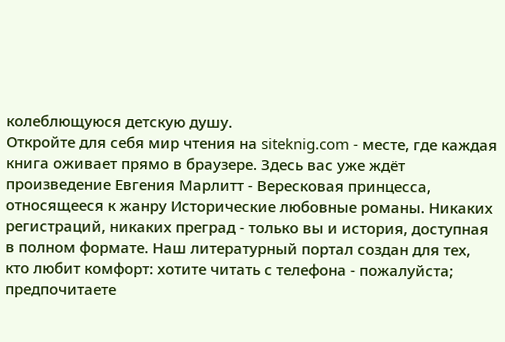колеблющуюся детскую душу.
Откройте для себя мир чтения на siteknig.com - месте, где каждая книга оживает прямо в браузере. Здесь вас уже ждёт произведение Евгения Марлитт - Вересковая принцесса, относящееся к жанру Исторические любовные романы. Никаких регистраций, никаких преград - только вы и история, доступная в полном формате. Наш литературный портал создан для тех, кто любит комфорт: хотите читать с телефона - пожалуйста; предпочитаете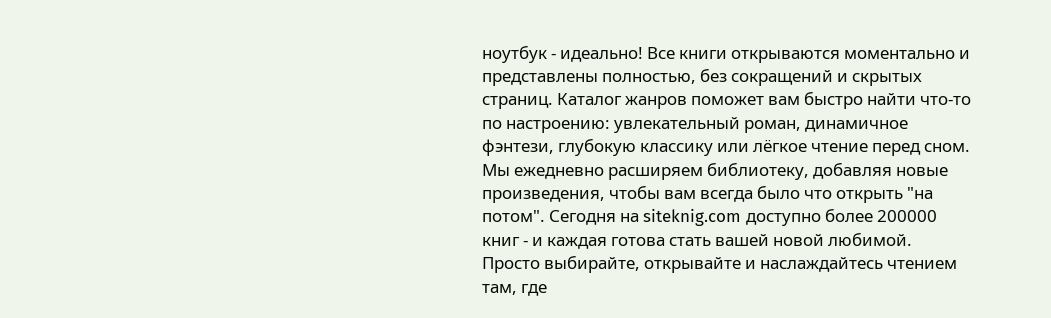ноутбук - идеально! Все книги открываются моментально и представлены полностью, без сокращений и скрытых страниц. Каталог жанров поможет вам быстро найти что-то по настроению: увлекательный роман, динамичное фэнтези, глубокую классику или лёгкое чтение перед сном. Мы ежедневно расширяем библиотеку, добавляя новые произведения, чтобы вам всегда было что открыть "на потом". Сегодня на siteknig.com доступно более 200000 книг - и каждая готова стать вашей новой любимой. Просто выбирайте, открывайте и наслаждайтесь чтением там, где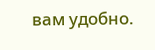вам удобно.